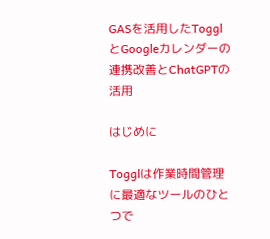GASを活用したTogglとGoogleカレンダーの連携改善とChatGPTの活用

はじめに

Togglは作業時間管理に最適なツールのひとつで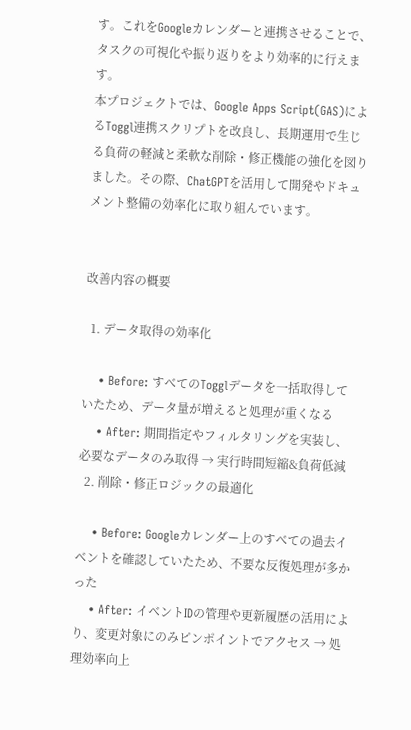す。これをGoogleカレンダーと連携させることで、タスクの可視化や振り返りをより効率的に行えます。
本プロジェクトでは、Google Apps Script(GAS)によるToggl連携スクリプトを改良し、長期運用で生じる負荷の軽減と柔軟な削除・修正機能の強化を図りました。その際、ChatGPTを活用して開発やドキュメント整備の効率化に取り組んでいます。


改善内容の概要

  1. データ取得の効率化

    • Before: すべてのTogglデータを一括取得していたため、データ量が増えると処理が重くなる
    • After: 期間指定やフィルタリングを実装し、必要なデータのみ取得 → 実行時間短縮&負荷低減
  2. 削除・修正ロジックの最適化

    • Before: Googleカレンダー上のすべての過去イベントを確認していたため、不要な反復処理が多かった
    • After: イベントIDの管理や更新履歴の活用により、変更対象にのみピンポイントでアクセス → 処理効率向上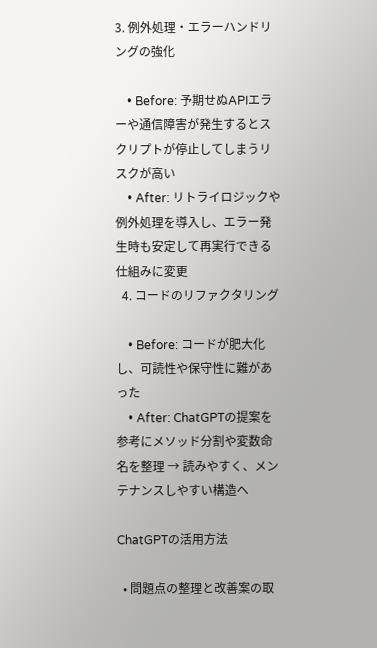3. 例外処理・エラーハンドリングの強化

    • Before: 予期せぬAPIエラーや通信障害が発生するとスクリプトが停止してしまうリスクが高い
    • After: リトライロジックや例外処理を導入し、エラー発生時も安定して再実行できる仕組みに変更
  4. コードのリファクタリング

    • Before: コードが肥大化し、可読性や保守性に難があった
    • After: ChatGPTの提案を参考にメソッド分割や変数命名を整理 → 読みやすく、メンテナンスしやすい構造へ

ChatGPTの活用方法

  • 問題点の整理と改善案の取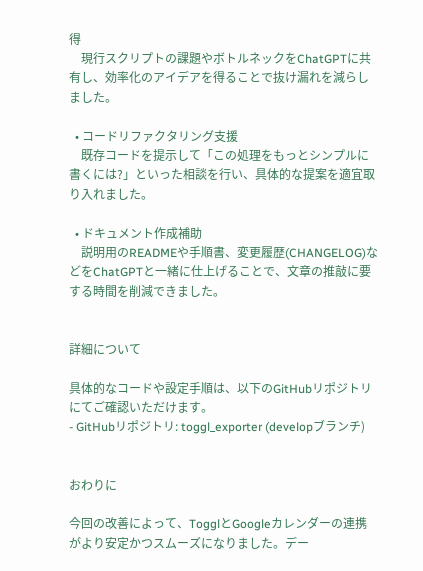得
    現行スクリプトの課題やボトルネックをChatGPTに共有し、効率化のアイデアを得ることで抜け漏れを減らしました。

  • コードリファクタリング支援
    既存コードを提示して「この処理をもっとシンプルに書くには?」といった相談を行い、具体的な提案を適宜取り入れました。

  • ドキュメント作成補助
    説明用のREADMEや手順書、変更履歴(CHANGELOG)などをChatGPTと一緒に仕上げることで、文章の推敲に要する時間を削減できました。


詳細について

具体的なコードや設定手順は、以下のGitHubリポジトリにてご確認いただけます。
- GitHubリポジトリ: toggl_exporter (developブランチ)


おわりに

今回の改善によって、TogglとGoogleカレンダーの連携がより安定かつスムーズになりました。デー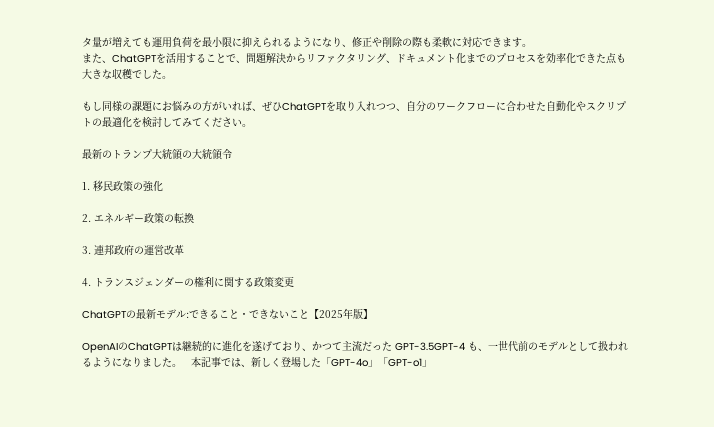タ量が増えても運用負荷を最小限に抑えられるようになり、修正や削除の際も柔軟に対応できます。
また、ChatGPTを活用することで、問題解決からリファクタリング、ドキュメント化までのプロセスを効率化できた点も大きな収穫でした。

もし同様の課題にお悩みの方がいれば、ぜひChatGPTを取り入れつつ、自分のワークフローに合わせた自動化やスクリプトの最適化を検討してみてください。

最新のトランプ大統領の大統領令

1. 移民政策の強化

2. エネルギー政策の転換

3. 連邦政府の運営改革

4. トランスジェンダーの権利に関する政策変更

ChatGPTの最新モデル:できること・できないこと【2025年版】

OpenAIのChatGPTは継続的に進化を遂げており、かつて主流だった GPT-3.5GPT-4 も、一世代前のモデルとして扱われるようになりました。   本記事では、新しく登場した「GPT-4o」「GPT-o1」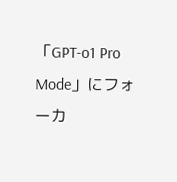「GPT-o1 Pro Mode」にフォーカ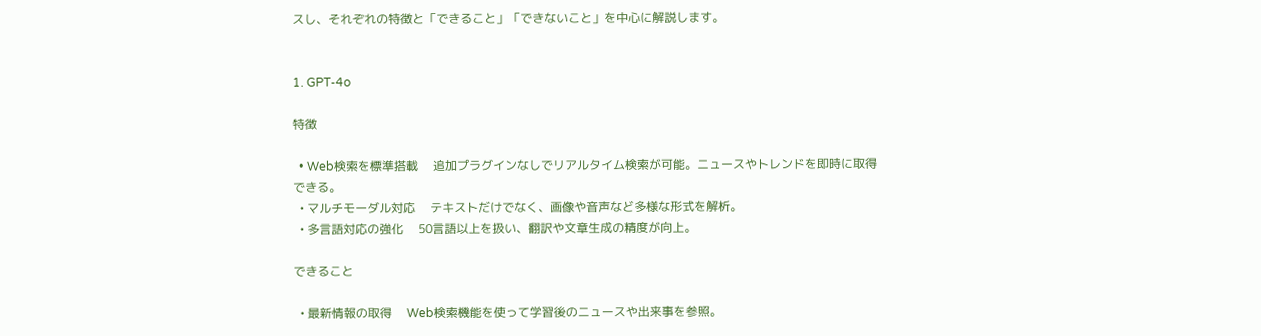スし、それぞれの特徴と「できること」「できないこと」を中心に解説します。


1. GPT-4o

特徴

  • Web検索を標準搭載     追加プラグインなしでリアルタイム検索が可能。ニュースやトレンドを即時に取得できる。
  • マルチモーダル対応     テキストだけでなく、画像や音声など多様な形式を解析。
  • 多言語対応の強化     50言語以上を扱い、翻訳や文章生成の精度が向上。

できること

  • 最新情報の取得     Web検索機能を使って学習後のニュースや出来事を参照。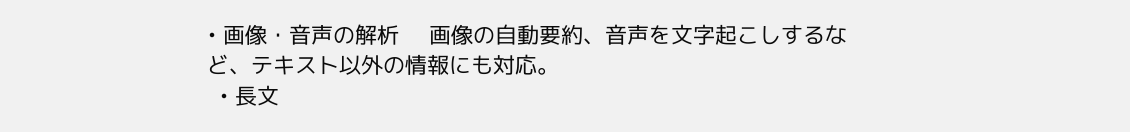• 画像・音声の解析     画像の自動要約、音声を文字起こしするなど、テキスト以外の情報にも対応。
  • 長文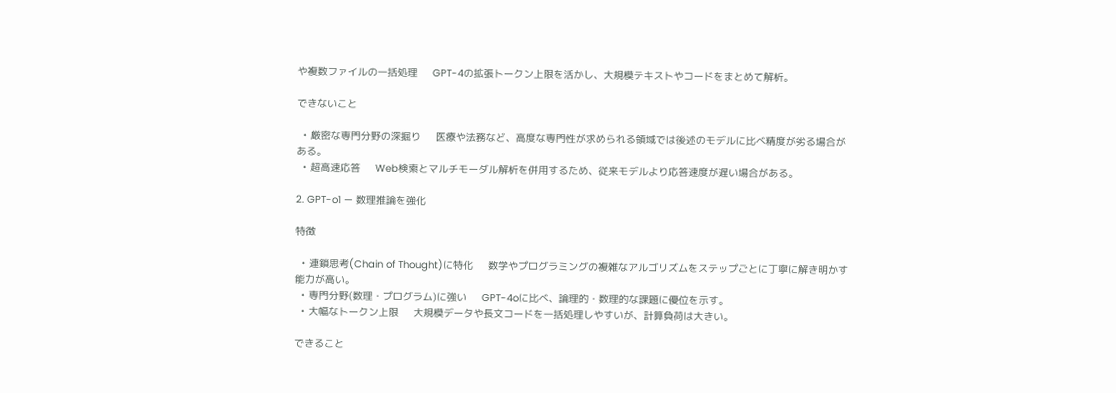や複数ファイルの一括処理     GPT-4の拡張トークン上限を活かし、大規模テキストやコードをまとめて解析。

できないこと

  • 厳密な専門分野の深掘り     医療や法務など、高度な専門性が求められる領域では後述のモデルに比べ精度が劣る場合がある。
  • 超高速応答     Web検索とマルチモーダル解析を併用するため、従来モデルより応答速度が遅い場合がある。

2. GPT-o1 — 数理推論を強化

特徴

  • 連鎖思考(Chain of Thought)に特化     数学やプログラミングの複雑なアルゴリズムをステップごとに丁寧に解き明かす能力が高い。
  • 専門分野(数理・プログラム)に強い     GPT-4oに比べ、論理的・数理的な課題に優位を示す。
  • 大幅なトークン上限     大規模データや長文コードを一括処理しやすいが、計算負荷は大きい。

できること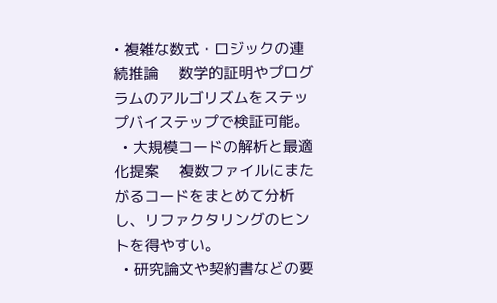• 複雑な数式・ロジックの連続推論     数学的証明やプログラムのアルゴリズムをステップバイステップで検証可能。
  • 大規模コードの解析と最適化提案     複数ファイルにまたがるコードをまとめて分析し、リファクタリングのヒントを得やすい。
  • 研究論文や契約書などの要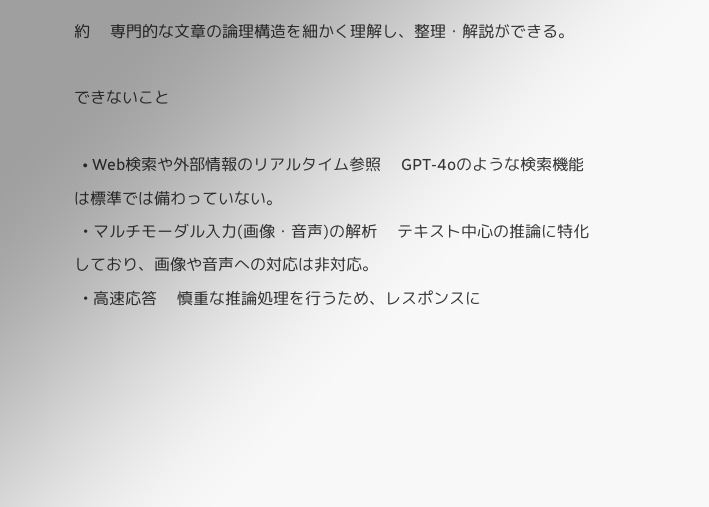約     専門的な文章の論理構造を細かく理解し、整理・解説ができる。

できないこと

  • Web検索や外部情報のリアルタイム参照     GPT-4oのような検索機能は標準では備わっていない。
  • マルチモーダル入力(画像・音声)の解析     テキスト中心の推論に特化しており、画像や音声への対応は非対応。
  • 高速応答     慎重な推論処理を行うため、レスポンスに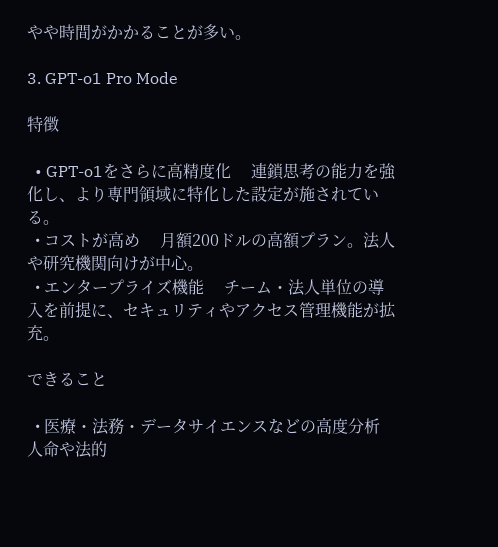やや時間がかかることが多い。

3. GPT-o1 Pro Mode

特徴

  • GPT-o1をさらに高精度化     連鎖思考の能力を強化し、より専門領域に特化した設定が施されている。
  • コストが高め     月額200ドルの高額プラン。法人や研究機関向けが中心。
  • エンタープライズ機能     チーム・法人単位の導入を前提に、セキュリティやアクセス管理機能が拡充。

できること

  • 医療・法務・データサイエンスなどの高度分析     人命や法的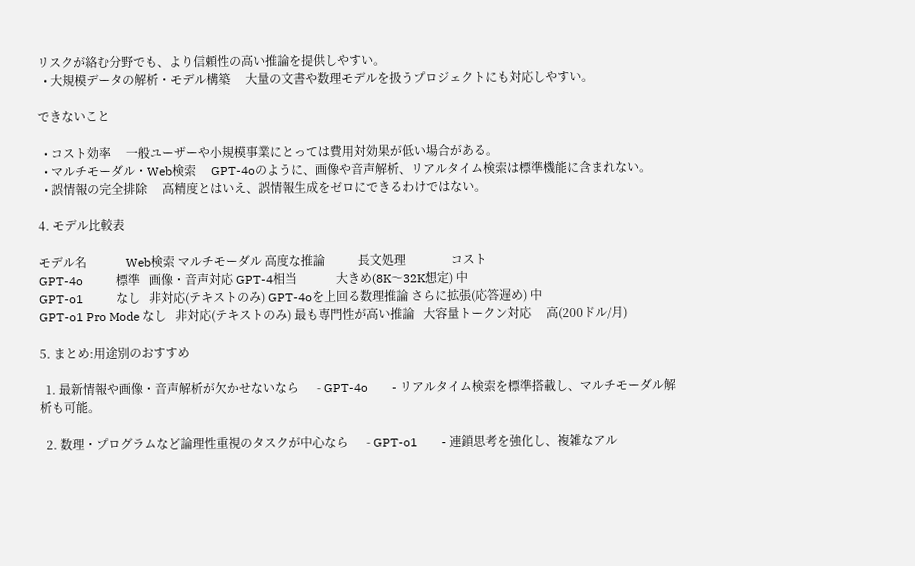リスクが絡む分野でも、より信頼性の高い推論を提供しやすい。
  • 大規模データの解析・モデル構築     大量の文書や数理モデルを扱うプロジェクトにも対応しやすい。

できないこと

  • コスト効率     一般ユーザーや小規模事業にとっては費用対効果が低い場合がある。
  • マルチモーダル・Web検索     GPT-4oのように、画像や音声解析、リアルタイム検索は標準機能に含まれない。
  • 誤情報の完全排除     高精度とはいえ、誤情報生成をゼロにできるわけではない。

4. モデル比較表

モデル名             Web検索 マルチモーダル 高度な推論           長文処理               コスト
GPT-4o           標準   画像・音声対応 GPT-4相当             大きめ(8K〜32K想定) 中
GPT-o1           なし   非対応(テキストのみ) GPT-4oを上回る数理推論 さらに拡張(応答遅め) 中
GPT-o1 Pro Mode なし   非対応(テキストのみ) 最も専門性が高い推論   大容量トークン対応     高(200ドル/月)

5. まとめ:用途別のおすすめ

  1. 最新情報や画像・音声解析が欠かせないなら      - GPT-4o        - リアルタイム検索を標準搭載し、マルチモーダル解析も可能。

  2. 数理・プログラムなど論理性重視のタスクが中心なら      - GPT-o1        - 連鎖思考を強化し、複雑なアル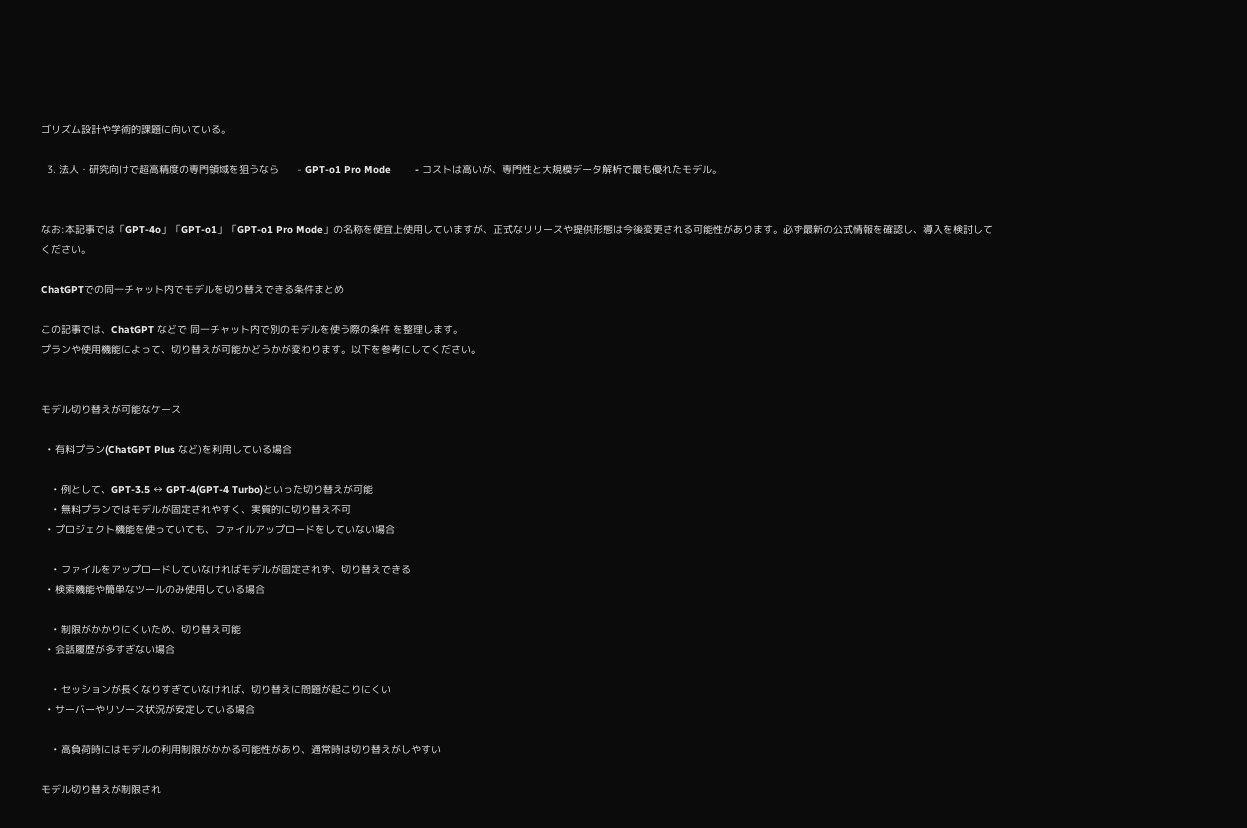ゴリズム設計や学術的課題に向いている。

  3. 法人・研究向けで超高精度の専門領域を狙うなら      - GPT-o1 Pro Mode        - コストは高いが、専門性と大規模データ解析で最も優れたモデル。


なお:本記事では「GPT-4o」「GPT-o1」「GPT-o1 Pro Mode」の名称を便宜上使用していますが、正式なリリースや提供形態は今後変更される可能性があります。必ず最新の公式情報を確認し、導入を検討してください。

ChatGPTでの同一チャット内でモデルを切り替えできる条件まとめ

この記事では、ChatGPT などで 同一チャット内で別のモデルを使う際の条件 を整理します。
プランや使用機能によって、切り替えが可能かどうかが変わります。以下を参考にしてください。


モデル切り替えが可能なケース

  • 有料プラン(ChatGPT Plus など)を利用している場合

    • 例として、GPT-3.5 ↔ GPT-4(GPT-4 Turbo)といった切り替えが可能
    • 無料プランではモデルが固定されやすく、実質的に切り替え不可
  • プロジェクト機能を使っていても、ファイルアップロードをしていない場合

    • ファイルをアップロードしていなければモデルが固定されず、切り替えできる
  • 検索機能や簡単なツールのみ使用している場合

    • 制限がかかりにくいため、切り替え可能
  • 会話履歴が多すぎない場合

    • セッションが長くなりすぎていなければ、切り替えに問題が起こりにくい
  • サーバーやリソース状況が安定している場合

    • 高負荷時にはモデルの利用制限がかかる可能性があり、通常時は切り替えがしやすい

モデル切り替えが制限され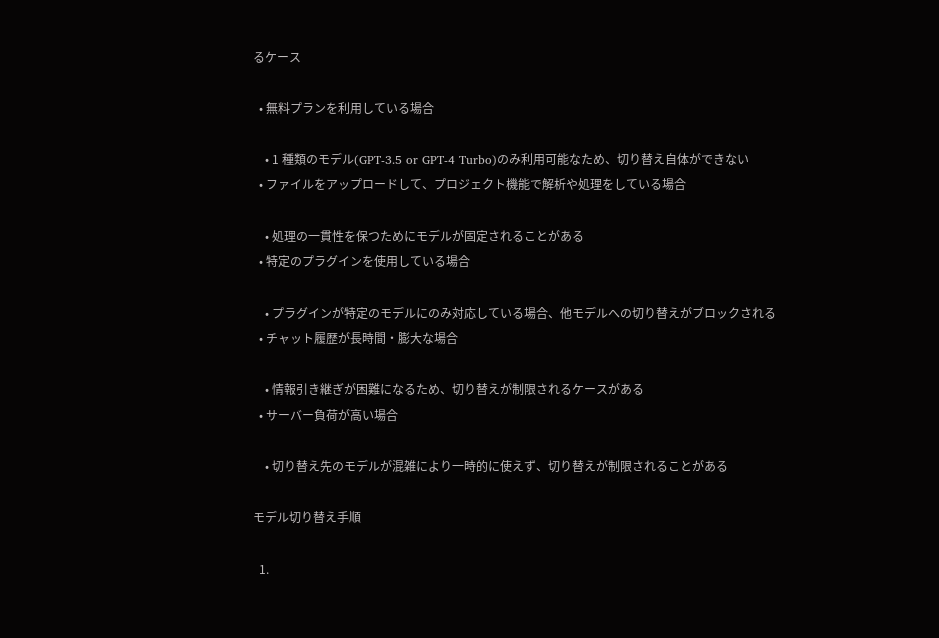るケース

  • 無料プランを利用している場合

    • 1 種類のモデル(GPT-3.5 or GPT-4 Turbo)のみ利用可能なため、切り替え自体ができない
  • ファイルをアップロードして、プロジェクト機能で解析や処理をしている場合

    • 処理の一貫性を保つためにモデルが固定されることがある
  • 特定のプラグインを使用している場合

    • プラグインが特定のモデルにのみ対応している場合、他モデルへの切り替えがブロックされる
  • チャット履歴が長時間・膨大な場合

    • 情報引き継ぎが困難になるため、切り替えが制限されるケースがある
  • サーバー負荷が高い場合

    • 切り替え先のモデルが混雑により一時的に使えず、切り替えが制限されることがある

モデル切り替え手順

  1.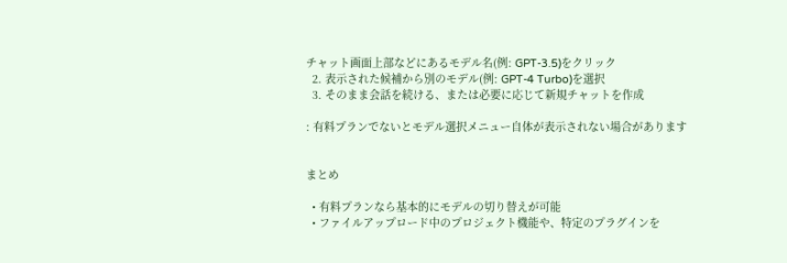チャット画面上部などにあるモデル名(例: GPT-3.5)をクリック
  2. 表示された候補から別のモデル(例: GPT-4 Turbo)を選択
  3. そのまま会話を続ける、または必要に応じて新規チャットを作成

: 有料プランでないとモデル選択メニュー自体が表示されない場合があります


まとめ

  • 有料プランなら基本的にモデルの切り替えが可能
  • ファイルアップロード中のプロジェクト機能や、特定のプラグインを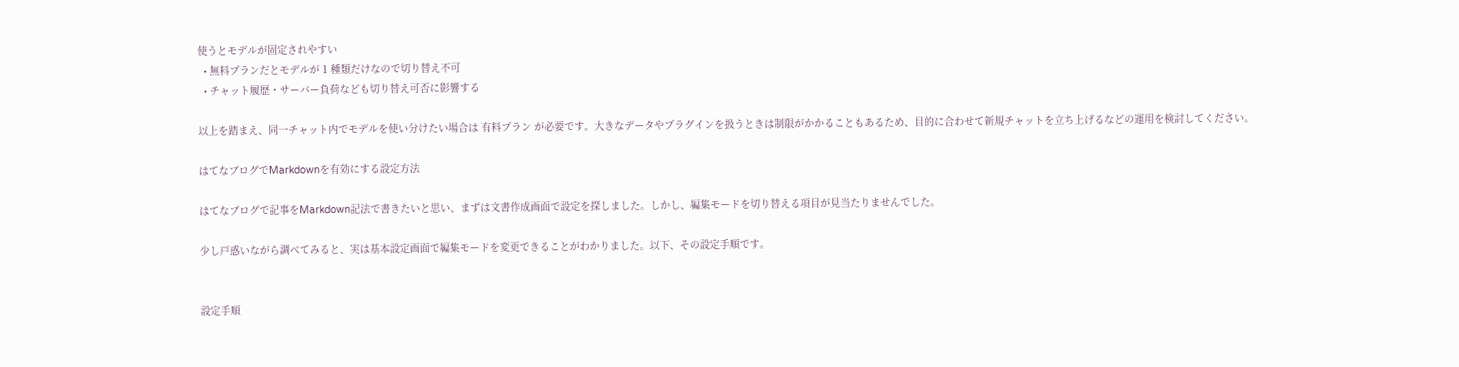使うとモデルが固定されやすい
  • 無料プランだとモデルが 1 種類だけなので切り替え不可
  • チャット履歴・サーバー負荷なども切り替え可否に影響する

以上を踏まえ、同一チャット内でモデルを使い分けたい場合は 有料プラン が必要です。大きなデータやプラグインを扱うときは制限がかかることもあるため、目的に合わせて新規チャットを立ち上げるなどの運用を検討してください。

はてなブログでMarkdownを有効にする設定方法

はてなブログで記事をMarkdown記法で書きたいと思い、まずは文書作成画面で設定を探しました。しかし、編集モードを切り替える項目が見当たりませんでした。

少し戸惑いながら調べてみると、実は基本設定画面で編集モードを変更できることがわかりました。以下、その設定手順です。


設定手順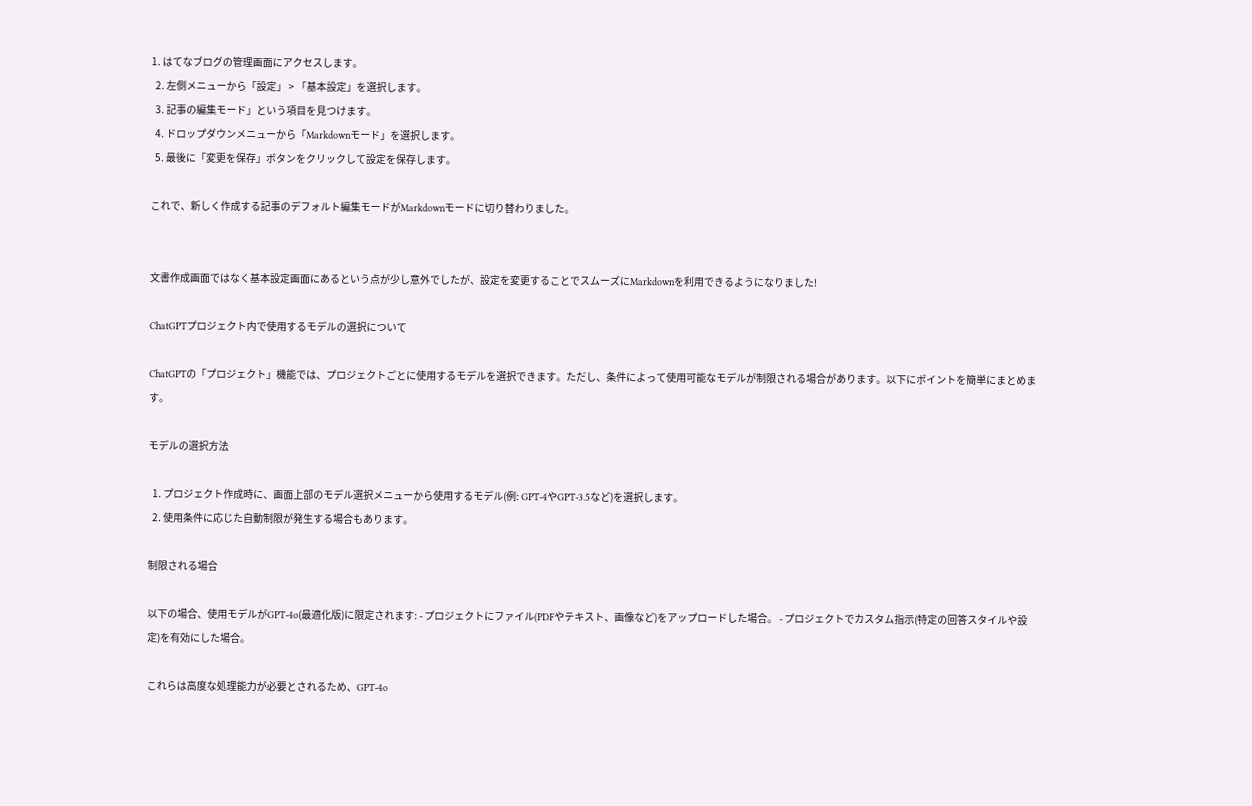1. はてなブログの管理画面にアクセスします。
  2. 左側メニューから「設定」 > 「基本設定」を選択します。
  3. 記事の編集モード」という項目を見つけます。
  4. ドロップダウンメニューから「Markdownモード」を選択します。
  5. 最後に「変更を保存」ボタンをクリックして設定を保存します。

これで、新しく作成する記事のデフォルト編集モードがMarkdownモードに切り替わりました。


文書作成画面ではなく基本設定画面にあるという点が少し意外でしたが、設定を変更することでスムーズにMarkdownを利用できるようになりました!

ChatGPTプロジェクト内で使用するモデルの選択について

ChatGPTの「プロジェクト」機能では、プロジェクトごとに使用するモデルを選択できます。ただし、条件によって使用可能なモデルが制限される場合があります。以下にポイントを簡単にまとめます。

モデルの選択方法

  1. プロジェクト作成時に、画面上部のモデル選択メニューから使用するモデル(例: GPT-4やGPT-3.5など)を選択します。
  2. 使用条件に応じた自動制限が発生する場合もあります。

制限される場合

以下の場合、使用モデルがGPT-4o(最適化版)に限定されます: - プロジェクトにファイル(PDFやテキスト、画像など)をアップロードした場合。 - プロジェクトでカスタム指示(特定の回答スタイルや設定)を有効にした場合。

これらは高度な処理能力が必要とされるため、GPT-4o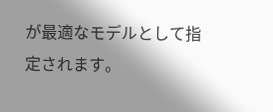が最適なモデルとして指定されます。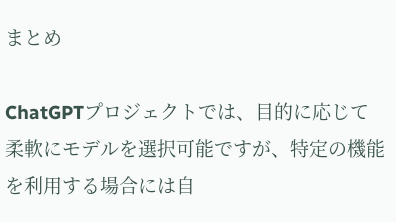まとめ

ChatGPTプロジェクトでは、目的に応じて柔軟にモデルを選択可能ですが、特定の機能を利用する場合には自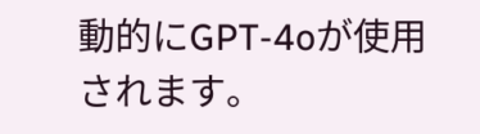動的にGPT-4oが使用されます。